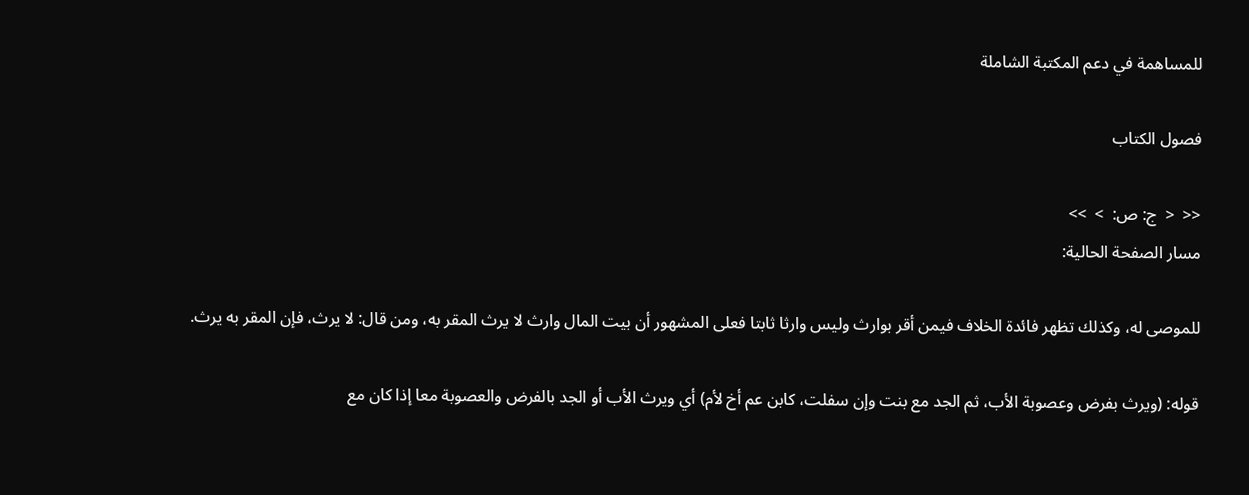للمساهمة في دعم المكتبة الشاملة

فصول الكتاب

<<  <  ج: ص:  >  >>
مسار الصفحة الحالية:

للموصى له، وكذلك تظهر فائدة الخلاف فيمن أقر بوارث وليس وارثا ثابتا فعلى المشهور أن بيت المال وارث لا يرث المقر به، ومن قال: لا يرث، فإن المقر به يرث.

قوله: (ويرث بفرض وعصوبة الأب، ثم الجد مع بنت وإن سفلت، كابن عم أخ لأم) أي ويرث الأب أو الجد بالفرض والعصوبة معا إذا كان مع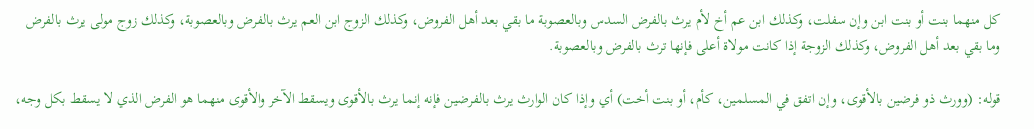كل منهما بنت أو بنت ابن وإن سفلت، وكذلك ابن عم أخ لأم يرث بالفرض السدس وبالعصوبة ما بقي بعد أهل الفروض، وكذلك الزوج ابن العم يرث بالفرض وبالعصوبة، وكذلك زوج مولى يرث بالفرض وما بقي بعد أهل الفروض، وكذلك الزوجة إذا كانت مولاة أعلى فإنها ترث بالفرض وبالعصوبة.

قوله: (وورث ذو فرضين بالأقوى، وإن اتفق في المسلمين، كأم، أو بنت أخت) أي وإذا كان الوارث يرث بالفرضين فإنه إنما يرث بالأقوى ويسقط الآخر والأقوى منهما هو الفرض الذي لا يسقط بكل وجه،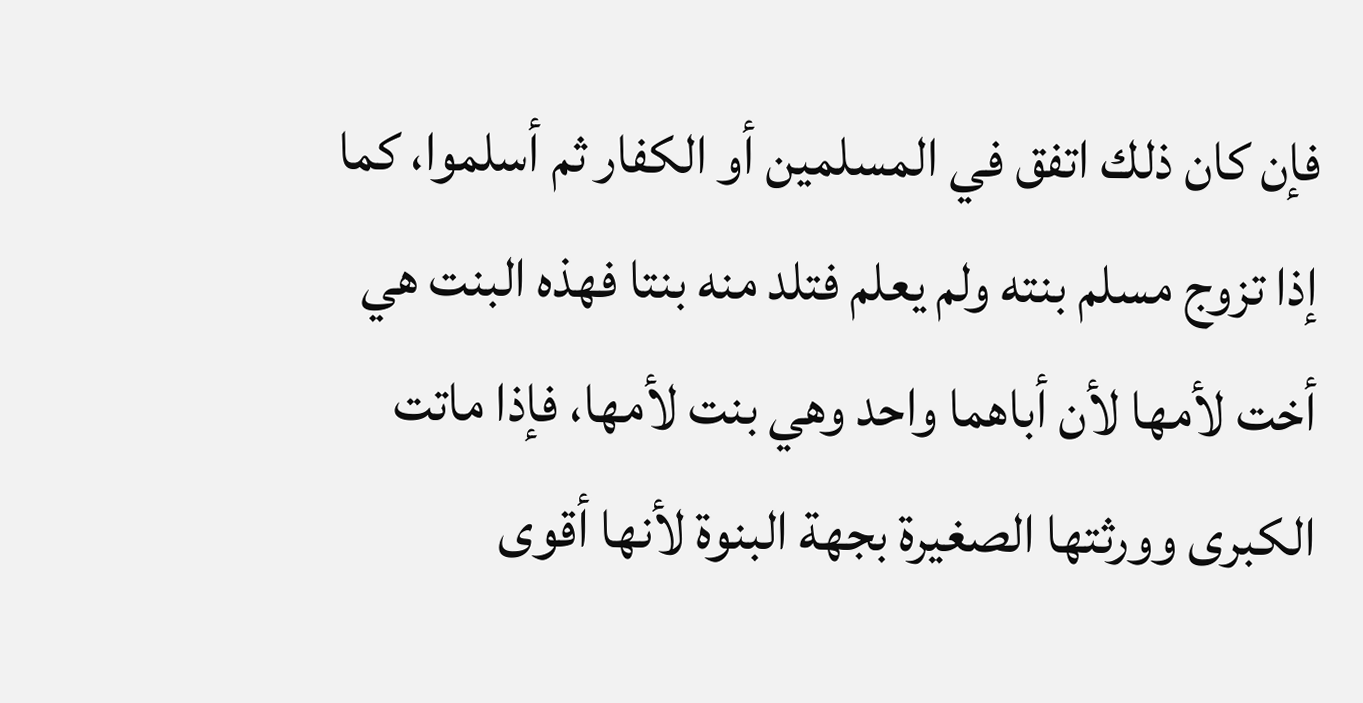فإن كان ذلك اتفق في المسلمين أو الكفار ثم أسلموا، كما إذا تزوج مسلم بنته ولم يعلم فتلد منه بنتا فهذه البنت هي أخت لأمها لأن أباهما واحد وهي بنت لأمها، فإذا ماتت الكبرى وورثتها الصغيرة بجهة البنوة لأنها أقوى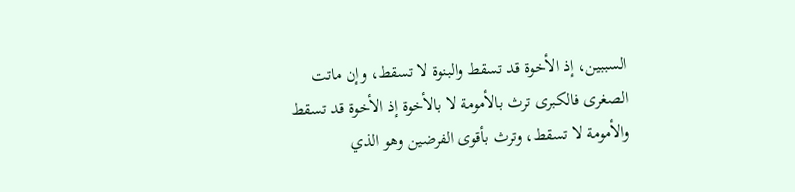السببين، إذ الأخوة قد تسقط والبنوة لا تسقط، وإن ماتت الصغرى فالكبرى ترث بالأمومة لا بالأخوة إذ الأخوة قد تسقط والأمومة لا تسقط، وترث بأقوى الفرضين وهو الذي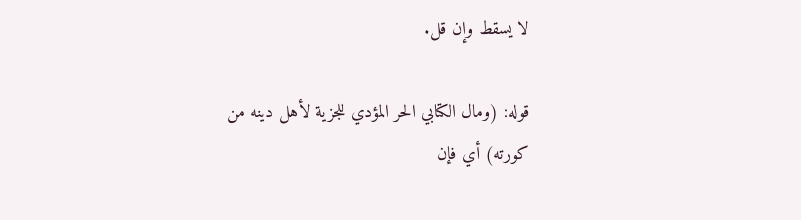لا يسقط وإن قل.

قوله: (ومال الكتابي الحر المؤدي للجزية لأهل دينه من كورته) أي فإن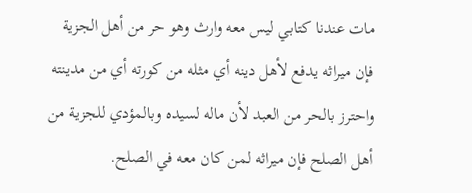مات عندنا كتابي ليس معه وارث وهو حر من أهل الجزية فإن ميراثه يدفع لأهل دينه أي مثله من كورته أي من مدينته واحترز بالحر من العبد لأن ماله لسيده وبالمؤدي للجزية من أهل الصلح فإن ميراثه لمن كان معه في الصلح.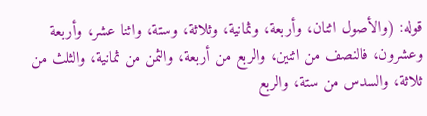قوله: (والأصول اثنان، وأربعة، وثمانية، وثلاثة، وستة، واثنا عشر، وأربعة وعشرون، فالنصف من اثنين، والربع من أربعة، والثمن من ثمانية، والثلث من ثلاثة، والسدس من ستة، والربع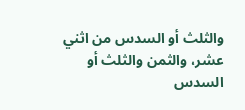والثلث أو السدس من اثني عشر، والثمن والثلث أو السدس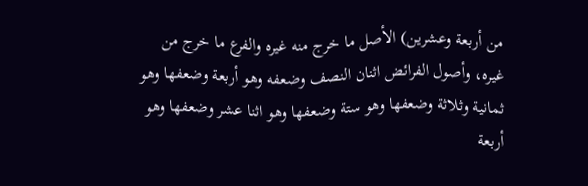من أربعة وعشرين) الأصل ما خرج منه غيره والفرع ما خرج من غيره، وأصول الفرائض اثنان النصف وضعفه وهو أربعة وضعفها وهو ثمانية وثلاثة وضعفها وهو ستة وضعفها وهو اثنا عشر وضعفها وهو أربعة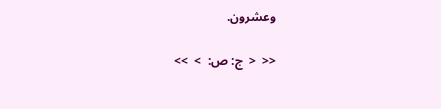وعشرون.

<<  <  ج: ص:  >  >>